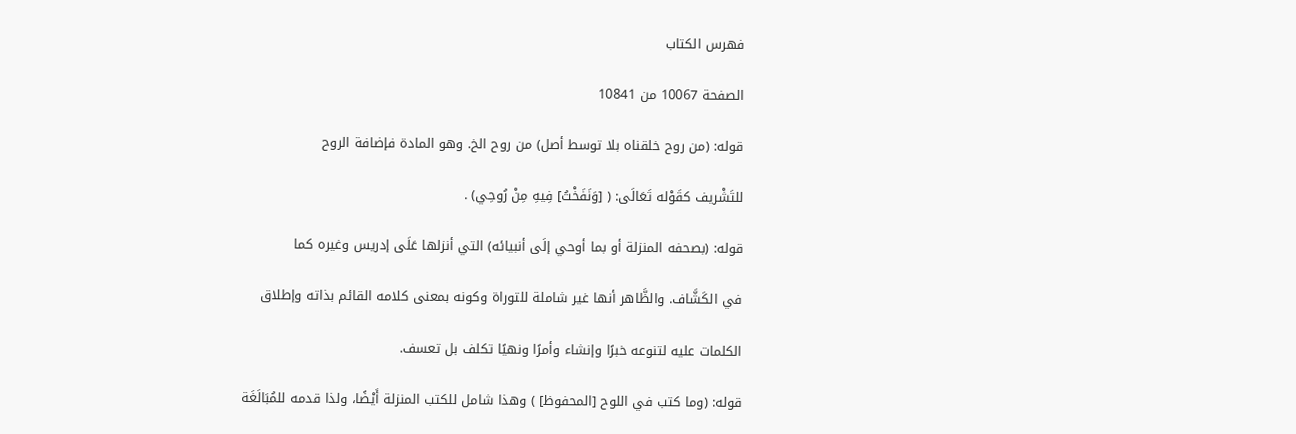فهرس الكتاب

الصفحة 10067 من 10841

قوله: (من روح خلقناه بلا توسط أصل) من روح الخ. وهو المادة فإضافة الروح

للتَشْريف كقَوْله تَعَالَى: ( [وَنَفَخْتُ] فِيهِ مِنْ رُوحِي) .

قوله: (بصحفه المنزلة أو بما أوحي إلَى أنبيائه) التي أنزلها عَلَى إدريس وغيره كما

في الكَشَّاف. والظَّاهر أنها غير شاملة للتوراة وكونه بمعنى كلامه القائم بذاته وإطلاق

الكلمات عليه لتنوعه خبرًا وإنشاء وأمرًا ونهيًا تكلف بل تعسف.

قوله: (وما كتب في اللوح [المحفوظ] ) وهذا شامل للكتب المنزلة أَيْضًا، ولذا قدمه للمُبَالَغَة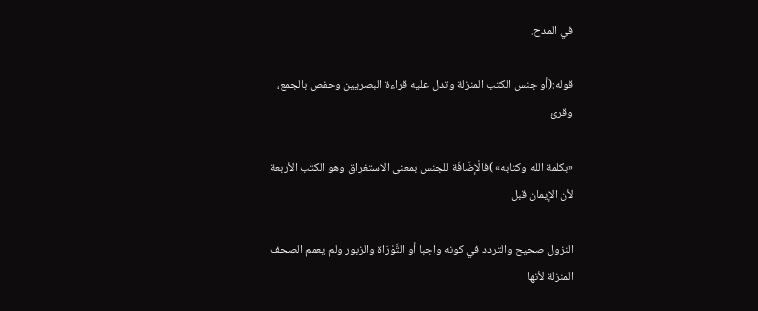في المدح.

قوله:(أو جنس الكتب المنزلة وتدل عليه قراءة البصريين وحفص بالجمع، وقرئ

«بكلمة الله وكتابه» )فالْإضَافَة للجنس بمعنى الاستغراق وهو الكتب الأربعة لأن الإيمان قبل

النزول صحيح والتردد في كونه واجبا أو التَّوْرَاة والزبور ولم يعمم الصحف المنزلة لأنها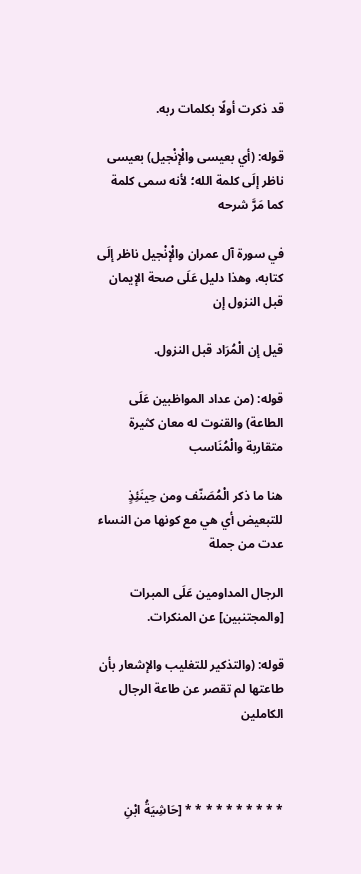قد ذكرت أولًا بكلمات ربه.

قوله: (أي بعيسى والْإنْجيل) بعيسى ناظر إلَى كلمة الله؛ لأنه سمى كلمة كما مَرَّ شرحه

في سورة آل عمران والْإنْجيل ناظر إلَى كتابه، وهذا دليل عَلَى صحة الإيمان قبل النزول إن

قيل إن الْمُرَاد قبل النزول.

قوله: (من عداد المواظبين عَلَى الطاعة) والقنوت له معان كثيرة متقاربة والْمُنَاسب

هنا ما ذكر الْمُصَنّف ومن حِينَئِذٍ للتبعيض أي هي مع كونها من النساء عدت من جملة

الرجال المداومين عَلَى المبرات [والمجتنبين] عن المنكرات.

قوله: (والتذكير للتغليب والإشعار بأن طاعتها لم تقصر عن طاعة الرجال الكاملين



* * * * * * * * * * [حَاشِيَةُ ابْنِ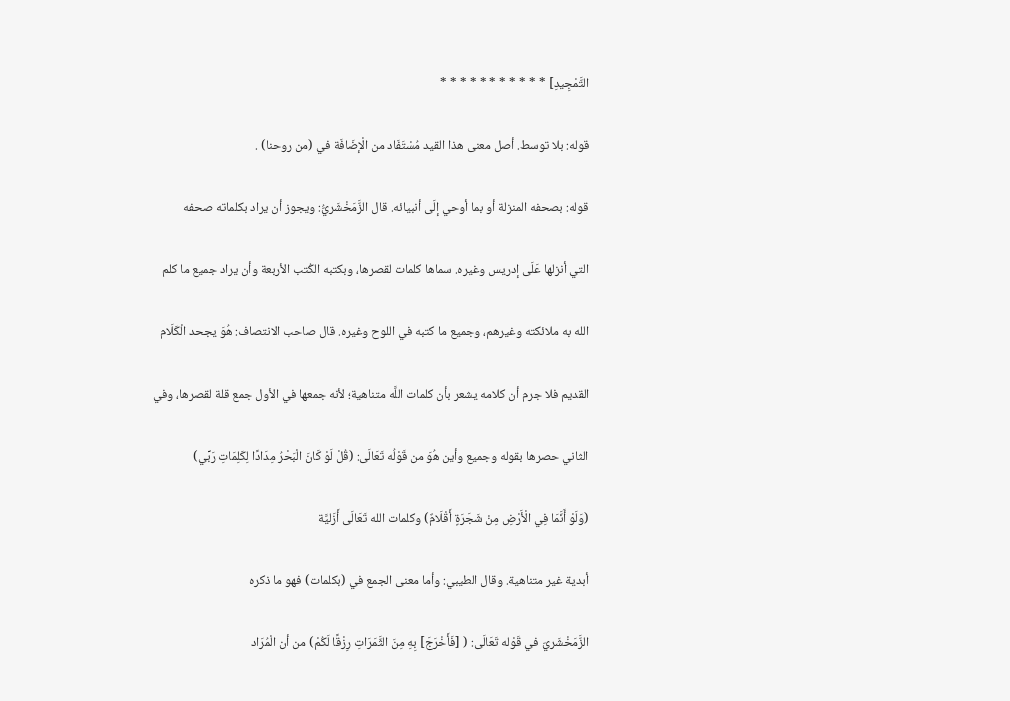التَّمْجِيدِ] * * * * * * * * * * *

قوله: بلا توسط. أصل معنى هذا القيد مُسْتَفَاد من الْإضَافَة في (من روحنا) .

قوله: بصحفه المنزلة أو بما أوحي إلَى أنبيائه. قال الزَّمَخْشَريُّ: ويجوز أن يراد بكلماته صحفه

التي أنزلها عَلَى إدريس وغيره. سماها كلمات لقصرها، وبكتبه الكُتب الأربعة وأن يراد جميع ما كلم

الله به ملائكته وغيرهم، وجميع ما كتبه في اللوح وغيره. قال صاحب الانتصاف: هُوَ يجحد الْكَلَام

القديم فلا جرم أن كلامه يشعر بأن كلمات اللَّه متناهية؛ لأنه جمعها في الأول جمع قلة لقصرها، وفي

الثاني حصرها بقوله وجميع وأين هُوَ من قَوْلُه تَعَالَى: (قُلْ لَوْ كَانَ الْبَحْرُ مِدَادًا لِكَلِمَاتِ رَبِّي)

(وَلَوْ أَنَّمَا فِي الْأَرْضِ مِنْ شَجَرَةٍ أَقْلَامٌ) وكلمات الله تَعَالَى أَزَليَّة

أبدية غير متناهية. وقال الطيبي: وأما معنى الجمع في (بكلمات) فهو ما ذكره

الزَّمَخْشَريّ في قَوْله تَعَالَى: ( [فَأَخْرَجَ] بِهِ مِنَ الثَّمَرَاتِ رِزْقًا لَكُمْ) من أن الْمُرَاد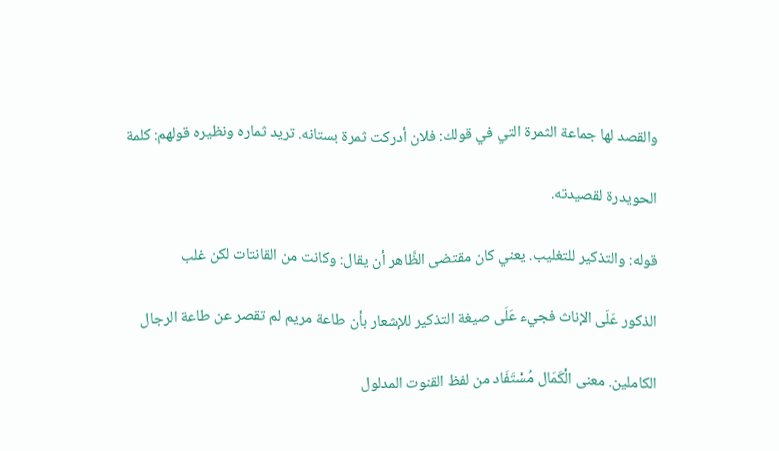والقصد لها جماعة الثمرة التي في قولك: فلان أدركت ثمرة بستانه. تريد ثماره ونظيره قولهم: كلمة

الحويدرة لقصيدته.

قوله: والتذكير للتغليب. يعني كان مقتضى الظَّاهر أن يقال: وكانت من القانتات لكن غلب

الذكور عَلَى الإناث فجيء عَلَى صيغة التذكير للإشعار بأن طاعة مريم لم تقصر عن طاعة الرجال

الكاملين. معنى الْكَمَال مُسْتَفَاد من لفظ القنوت المدلول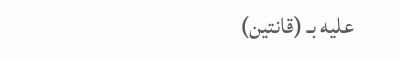عليه بـ (قانتين)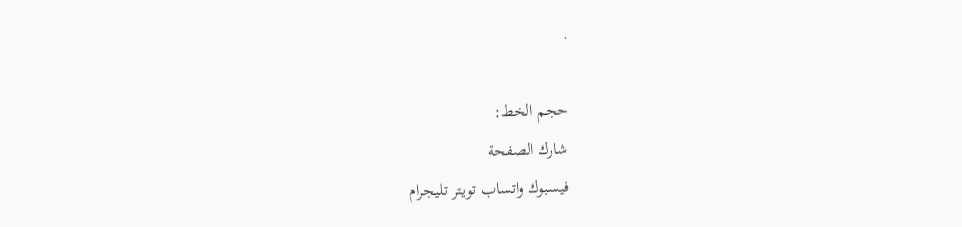.

حجم الخط:
شارك الصفحة
فيسبوك واتساب تويتر تليجرام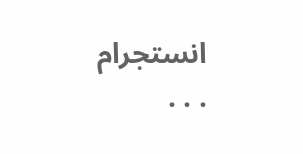انستجرام
. . .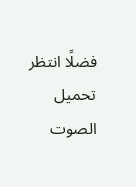فضلًا انتظر تحميل الصوت